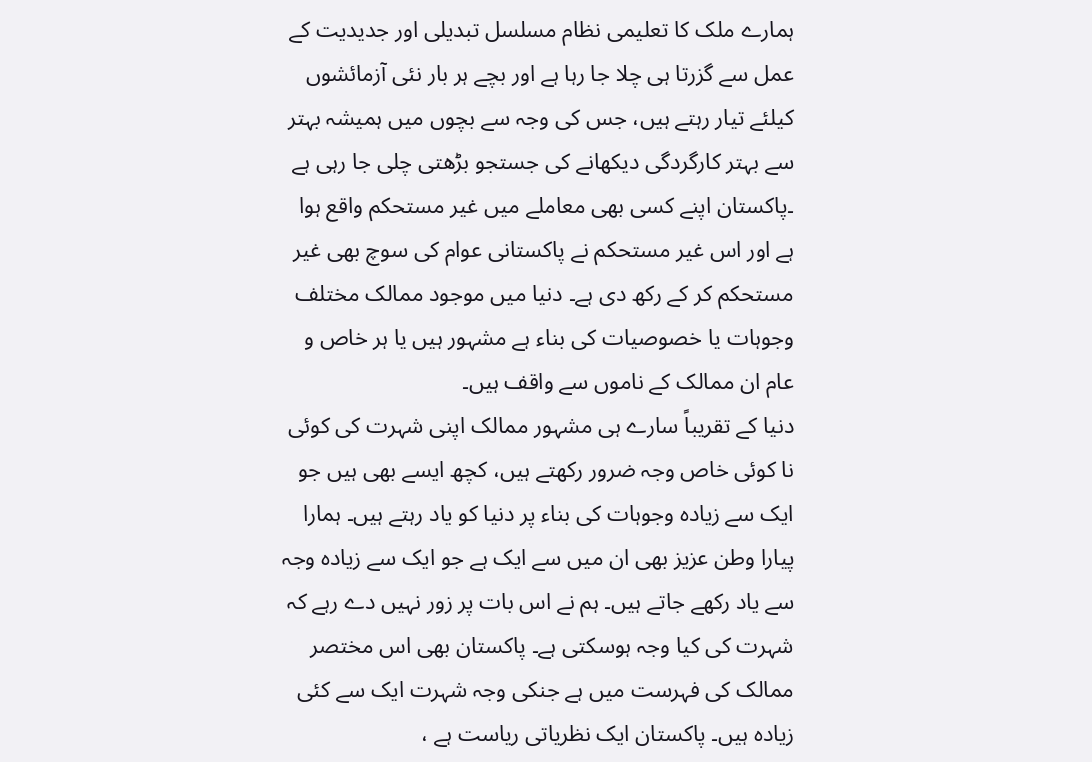ہمارے ملک کا تعلیمی نظام مسلسل تبدیلی اور جدیدیت کے عمل سے گزرتا ہی چلا جا رہا ہے اور بچے ہر بار نئی آزمائشوں کیلئے تیار رہتے ہیں، جس کی وجہ سے بچوں میں ہمیشہ بہتر سے بہتر کارگردگی دیکھانے کی جستجو بڑھتی چلی جا رہی ہے ۔پاکستان اپنے کسی بھی معاملے میں غیر مستحکم واقع ہوا ہے اور اس غیر مستحکم نے پاکستانی عوام کی سوچ بھی غیر مستحکم کر کے رکھ دی ہے۔ دنیا میں موجود ممالک مختلف وجوہات یا خصوصیات کی بناء ہے مشہور ہیں یا ہر خاص و عام ان ممالک کے ناموں سے واقف ہیں۔
دنیا کے تقریباً سارے ہی مشہور ممالک اپنی شہرت کی کوئی نا کوئی خاص وجہ ضرور رکھتے ہیں، کچھ ایسے بھی ہیں جو ایک سے زیادہ وجوہات کی بناء پر دنیا کو یاد رہتے ہیں۔ ہمارا پیارا وطن عزیز بھی ان میں سے ایک ہے جو ایک سے زیادہ وجہ سے یاد رکھے جاتے ہیں۔ ہم نے اس بات پر زور نہیں دے رہے کہ شہرت کی کیا وجہ ہوسکتی ہے۔ پاکستان بھی اس مختصر ممالک کی فہرست میں ہے جنکی وجہ شہرت ایک سے کئی زیادہ ہیں۔ پاکستان ایک نظریاتی ریاست ہے ،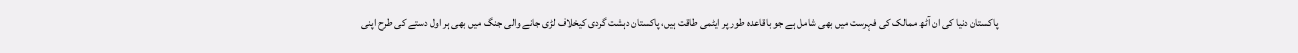پاکستان دنیا کی ان آٹھ ممالک کی فہرست میں بھی شامل ہے جو باقاعدہ طور پر ایٹمی طاقت ہیں، پاکستان دہشت گردی کیخلاف لڑی جانے والی جنگ میں بھی ہر اول دستے کی طرح اپنی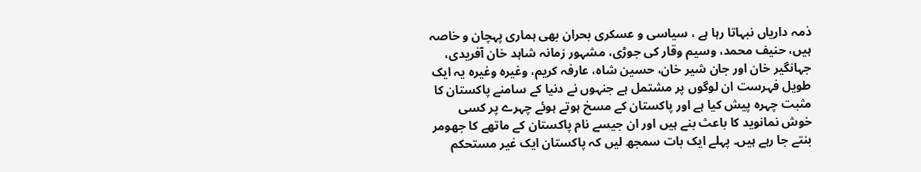ذمہ داریاں نبہاتا رہا ہے ، سیاسی و عسکری بحران بھی ہماری پہچان و خاصہ ہیں، حنیف محمد، وسیم وقار کی جوڑی، مشہور زمانہ شاہد خان آفریدی، جہانگیر خان اور جان شیر خان، حسین شاہ، عارفہ کریم، وغیرہ وغیرہ یہ ایک طویل فہرست ان لوگوں پر مشتمل ہے جنہوں نے دنیا کے سامنے پاکستان کا مثبت چہرہ پیش کیا ہے اور پاکستان کے مسخ ہوتے ہوئے چہرے پر کسی خوش نمانوید کا باعث بنے ہیں اور ان جیسے نام پاکستان کے ماتھے کا جھومر بنتے جا رہے ہیں۔ پہلے ایک بات سمجھ لیں کہ پاکستان ایک غیر مستحکم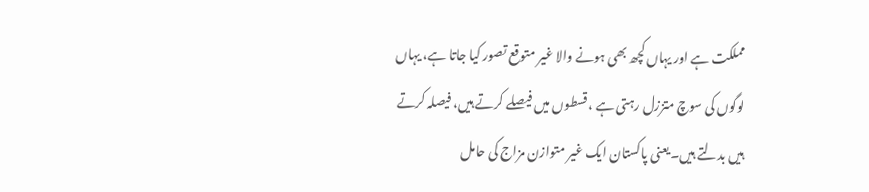مملکت ہے اور یہاں کچھ بھی ہونے والا غیر متوقع تصور کیا جاتا ہے، یہاں لوگوں کی سوچ متززل رہتی ہے ، قسطوں میں فیصلے کرتے ہیں، فیصلہ کرتے ہیں بدلتے ہیں۔یعنی پاکستان ایک غیر متوازن مزاج کی حامل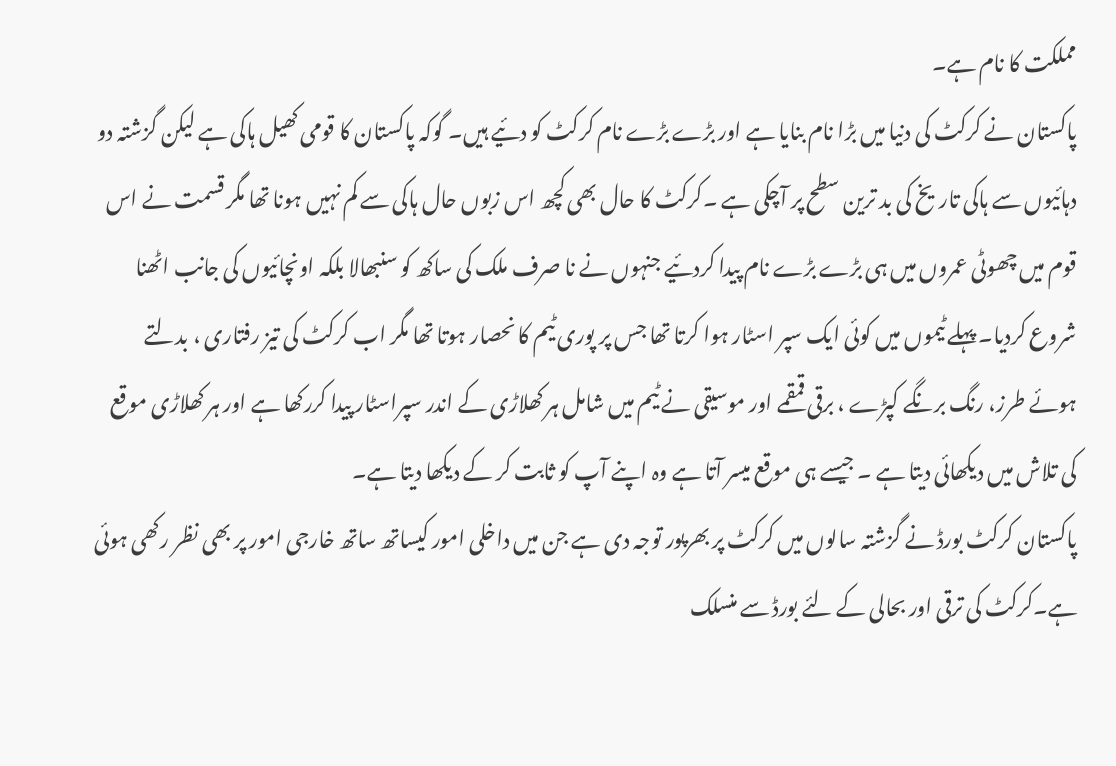مملکت کا نام ہے۔
پاکستان نے کرکٹ کی دنیا میں بڑا نام بنایا ہے اور بڑے بڑے نام کرکٹ کو دئیے ہیں۔ گوکہ پاکستان کا قومی کھیل ہاکی ہے لیکن گزشتہ دو دہائیوں سے ہاکی تاریخ کی بد ترین سطح پر آچکی ہے ۔کرکٹ کا حال بھی کچھ اس زبوں حال ہاکی سے کم نہیں ہونا تھا مگر قسمت نے اس قوم میں چھوٹی عمروں میں ہی بڑے بڑے نام پیدا کردئیے جنہوں نے نا صرف ملک کی ساکھ کو سنبھالا بلکہ اونچائیوں کی جانب اٹھنا شروع کردیا۔ پہلے ٹیموں میں کوئی ایک سپر اسٹار ہوا کرتا تھا جس پر پوری ٹیم کا نحصار ہوتا تھا مگر اب کرکٹ کی تیز رفتاری ، بدلتے ہوئے طرز، رنگ برنگے کپڑے ، برقی قمقمے اور موسیقی نے ٹیم میں شامل ہر کھلاڑی کے اندر سپراسٹار پیدا کررکھا ہے اور ہر کھلاڑی موقع کی تلاش میں دیکھائی دیتا ہے ۔ جیسے ہی موقع میسر آتا ہے وہ اپنے آپ کو ثابت کر کے دیکھا دیتا ہے۔
پاکستان کرکٹ بورڈ نے گزشتہ سالوں میں کرکٹ پر بھرپور توجہ دی ہے جن میں داخلی امور کیساتھ ساتھ خارجی امور پر بھی نظر رکھی ہوئی ہے۔کرکٹ کی ترقی اور بحالی کے لئے بورڈ سے منسلک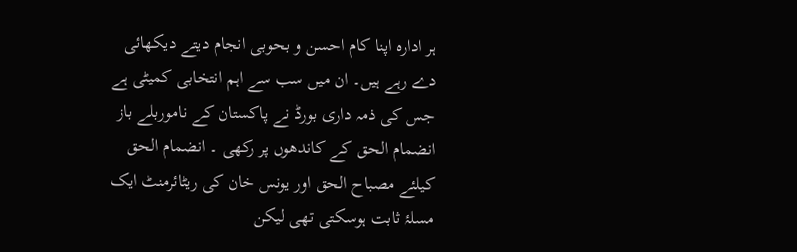ہر ادارہ اپنا کام احسن و بحوبی انجام دیتے دیکھائی دے رہے ہیں۔ ان میں سب سے اہم انتخابی کمیٹی ہے جس کی ذمہ داری بورڈ نے پاکستان کے ناموربلے باز انضمام الحق کے کاندھوں پر رکھی ۔ انضمام الحق کیلئے مصباح الحق اور یونس خان کی ریٹائرمنٹ ایک مسلۂ ثابت ہوسکتی تھی لیکن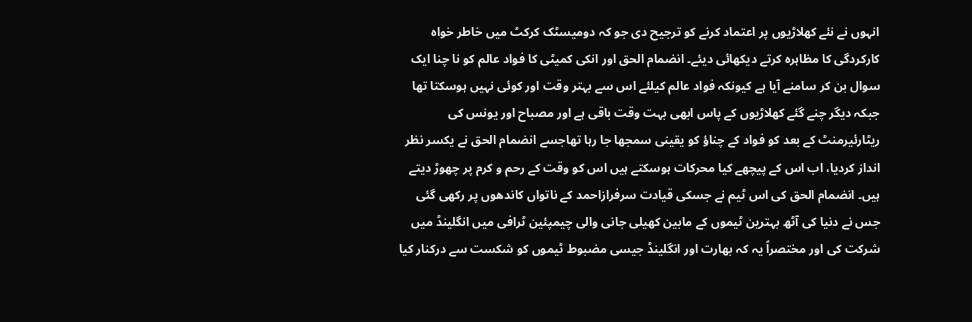انہوں نے نئے کھلاڑیوں پر اعتماد کرنے کو ترجیح دی جو کہ دومیسٹک کرکٹ میں خاطر خواہ کارکردگی کا مظاہرہ کرتے دیکھائی دیئے۔ انضمام الحق اور انکی کمیٹی کا فواد عالم کو نا چنا ایک سوال بن کر سامنے آیا ہے کیونکہ فواد عالم کیلئے اس سے بہتر وقت اور کوئی نہیں ہوسکتا تھا جبکہ دیگر چنے گئے کھلاڑیوں کے پاس ابھی بہت وقت باقی ہے اور مصباح اور یونس کی ریٹارئیرمنٹ کے بعد کو فواد کے چناؤ کو یقینی سمجھا جا رہا تھاجسے انضمام الحق نے یکسر نظر انداز کردیا، اب اس کے پیچھے کیا محرکات ہوسکتے ہیں اس کو وقت کے رحم و کرم پر چھوڑ دیتے ہیں۔ انضمام الحق کی اس ٹیم نے جسکی قیادت سرفرازاحمد کے ناتواں کاندھوں پر رکھی گئی جس نے دنیا کی آٹھ بہترین ٹیموں کے مابین کھیلی جانی والی چیمپئین ٹرافی میں انگلینڈ میں شرکت کی اور مختصراً یہ کہ بھارت اور انگلینڈ جیسی مضبوط ٹیموں کو شکست سے درکنار کیا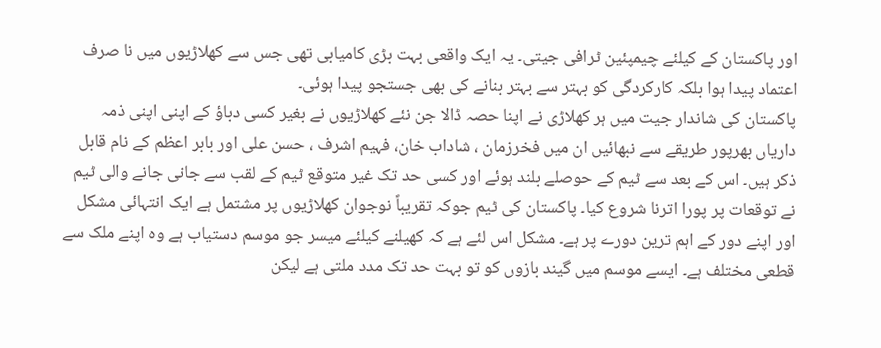اور پاکستان کے کیلئے چیمپئین ٹرافی جیتی۔ یہ ایک واقعی بہت بڑی کامیابی تھی جس سے کھلاڑیوں میں نا صرف اعتماد پیدا ہوا بلکہ کارکردگی کو بہتر سے بہتر بنانے کی بھی جستجو پیدا ہوئی۔
پاکستان کی شاندار جیت میں ہر کھلاڑی نے اپنا حصہ ڈالا جن نئے کھلاڑیوں نے بغیر کسی دباؤ کے اپنی اپنی ذمہ داریاں بھرپور طریقے سے نبھائیں ان میں فخرزمان ، شاداب خان، فہیم اشرف ، حسن علی اور بابر اعظم کے نام قابل ذکر ہیں۔ اس کے بعد سے ٹیم کے حوصلے بلند ہوئے اور کسی حد تک غیر متوقع ٹیم کے لقب سے جانی جانے والی ٹیم نے توقعات پر پورا اترنا شروع کیا۔ پاکستان کی ٹیم جوکہ تقریباً نوجوان کھلاڑیوں پر مشتمل ہے ایک انتہائی مشکل اور اپنے دور کے اہم ترین دورے پر ہے۔ مشکل اس لئے ہے کہ کھیلنے کیلئے میسر جو موسم دستیاب ہے وہ اپنے ملک سے قطعی مختلف ہے۔ ایسے موسم میں گیند بازوں کو تو بہت حد تک مدد ملتی ہے لیکن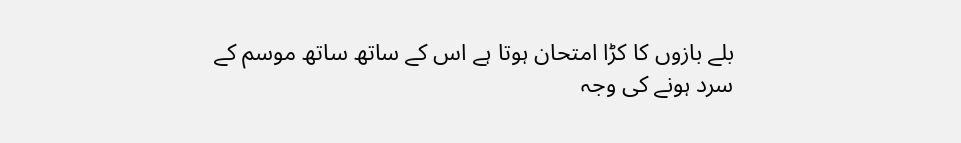بلے بازوں کا کڑا امتحان ہوتا ہے اس کے ساتھ ساتھ موسم کے سرد ہونے کی وجہ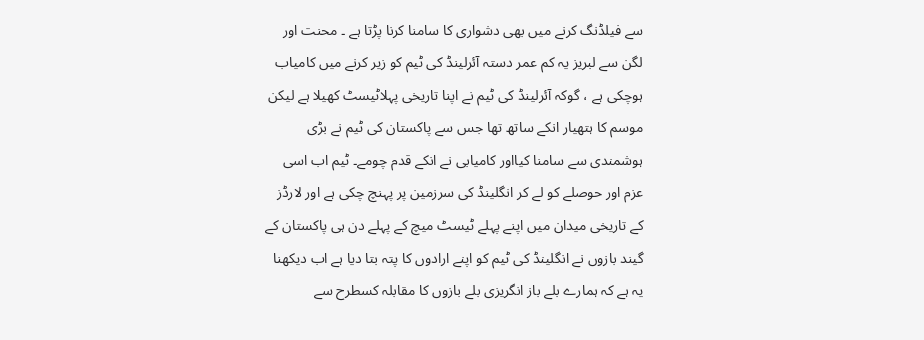سے فیلڈنگ کرنے میں بھی دشواری کا سامنا کرنا پڑتا ہے ۔ محنت اور لگن سے لبریز یہ کم عمر دستہ آئرلینڈ کی ٹیم کو زیر کرنے میں کامیاب ہوچکی ہے ، گوکہ آئرلینڈ کی ٹیم نے اپنا تاریخی پہلاٹیسٹ کھیلا ہے لیکن موسم کا ہتھیار انکے ساتھ تھا جس سے پاکستان کی ٹیم نے بڑی ہوشمندی سے سامنا کیااور کامیابی نے انکے قدم چومے۔ ٹیم اب اسی عزم اور حوصلے کو لے کر انگلینڈ کی سرزمین پر پہنچ چکی ہے اور لارڈز کے تاریخی میدان میں اپنے پہلے ٹیسٹ میچ کے پہلے دن ہی پاکستان کے گیند بازوں نے انگلینڈ کی ٹیم کو اپنے ارادوں کا پتہ بتا دیا ہے اب دیکھنا یہ ہے کہ ہمارے بلے باز انگریزی بلے بازوں کا مقابلہ کسطرح سے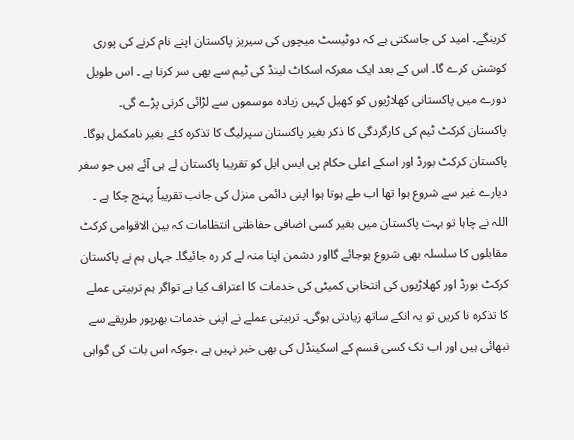کرینگے۔ امید کی جاسکتی ہے کہ دوٹیسٹ میچوں کی سیریز پاکستان اپنے نام کرنے کی پوری کوشش کرے گا۔ اس کے بعد ایک معرکہ اسکاٹ لینڈ کی ٹیم سے بھی سر کرنا ہے ۔ اس طویل دورے میں پاکستانی کھلاڑیوں کو کھیل کہیں زیادہ موسموں سے لڑائی کرنی پڑے گی۔
پاکستان کرکٹ ٹیم کی کارگردگی کا ذکر بغیر پاکستان سپرلیگ کا تذکرہ کئے بغیر نامکمل ہوگا۔ پاکستان کرکٹ بورڈ اور اسکے اعلی حکام پی ایس ایل کو تقریبا پاکستان لے ہی آئے ہیں جو سفر دیارے غیر سے شروع ہوا تھا اب طے ہوتا ہوا اپنی دائمی منزل کی جانب تقریباً پہنچ چکا ہے ۔ اللہ نے چاہا تو بہت پاکستان میں بغیر کسی اضافی حفاظتی انتظامات کہ بین الاقوامی کرکٹ مقابلوں کا سلسلہ بھی شروع ہوجائے گااور دشمن اپنا منہ لے کر رہ جائیگا۔ جہاں ہم نے پاکستان کرکٹ بورڈ اور کھلاڑیوں کی انتخابی کمیٹی کی خدمات کا اعتراف کیا ہے تواگر ہم تربیتی عملے کا تذکرہ نا کریں تو یہ انکے ساتھ زیادتی ہوگی۔ تربیتی عملے نے اپنی خدمات بھرپور طریقے سے نبھائی ہیں اور اب تک کسی قسم کے اسکینڈل کی بھی خبر نہیں ہے ،جوکہ اس بات کی گواہی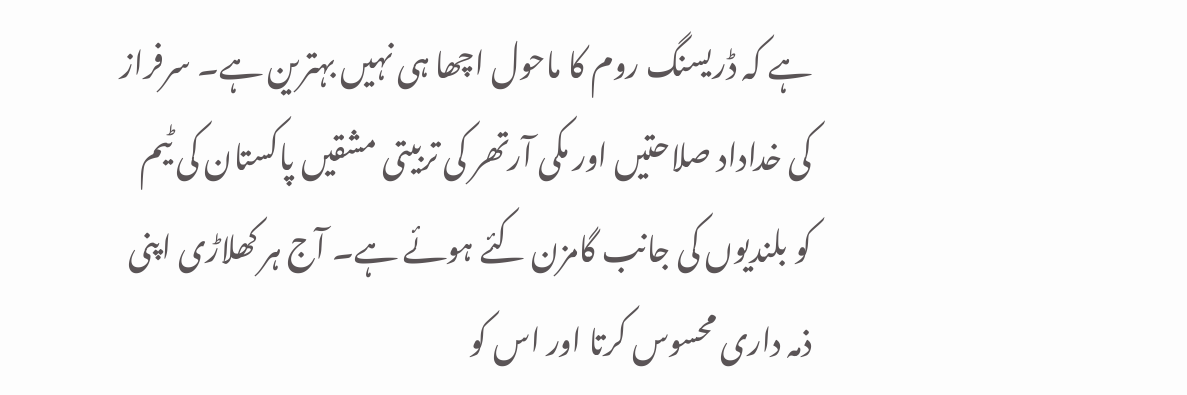ہے کہ ڈریسنگ روم کا ماحول اچھا ہی نہیں بہترین ہے۔ سرفراز کی خداداد صلاحتیں اور مکی آرتھر کی تربیتی مشقیں پاکستان کی ٹیم کو بلندیوں کی جانب گامزن کئے ہوئے ہے۔ آج ہر کھلاڑی اپنی ذمہ داری محسوس کرتا اور اس کو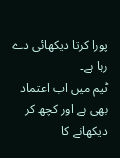پورا کرتا دیکھائی دے رہا ہے۔
ٹیم میں اب اعتماد بھی ہے اور کچھ کر دیکھانے کا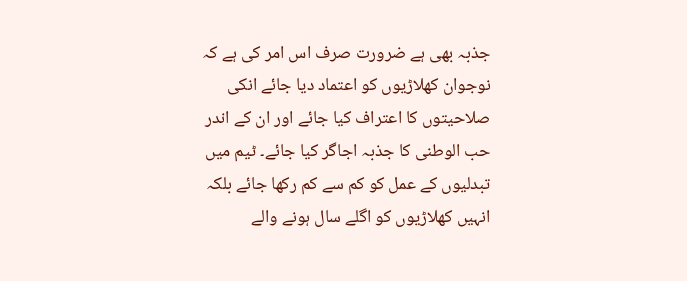جذبہ بھی ہے ضرورت صرف اس امر کی ہے کہ نوجوان کھلاڑیوں کو اعتماد دیا جائے انکی صلاحیتوں کا اعتراف کیا جائے اور ان کے اندر حب الوطنی کا جذبہ اجاگر کیا جائے۔ ٹیم میں تبدلیوں کے عمل کو کم سے کم رکھا جائے بلکہ انہیں کھلاڑیوں کو اگلے سال ہونے والے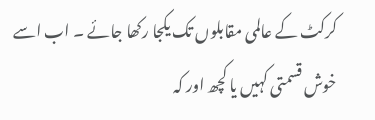کرکٹ کے عالمی مقابلوں تک یکجا رکھا جائے ۔ اب اسے خوش قسمتی کہیں یا کچھ اور کہ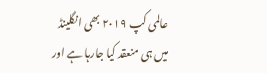عالمی کپ ۲۰۱۹ بھی انگلینڈ میں ہی منعقد کیا جارہا ہے اور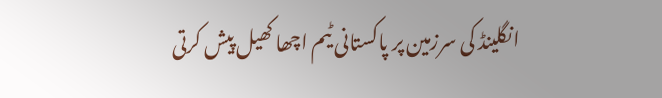انگلینڈ کی سرزمین پر پاکستانی ٹیم اچھا کھیل پیش کرتی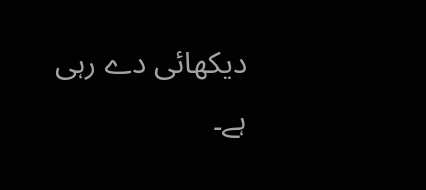دیکھائی دے رہی ہے۔